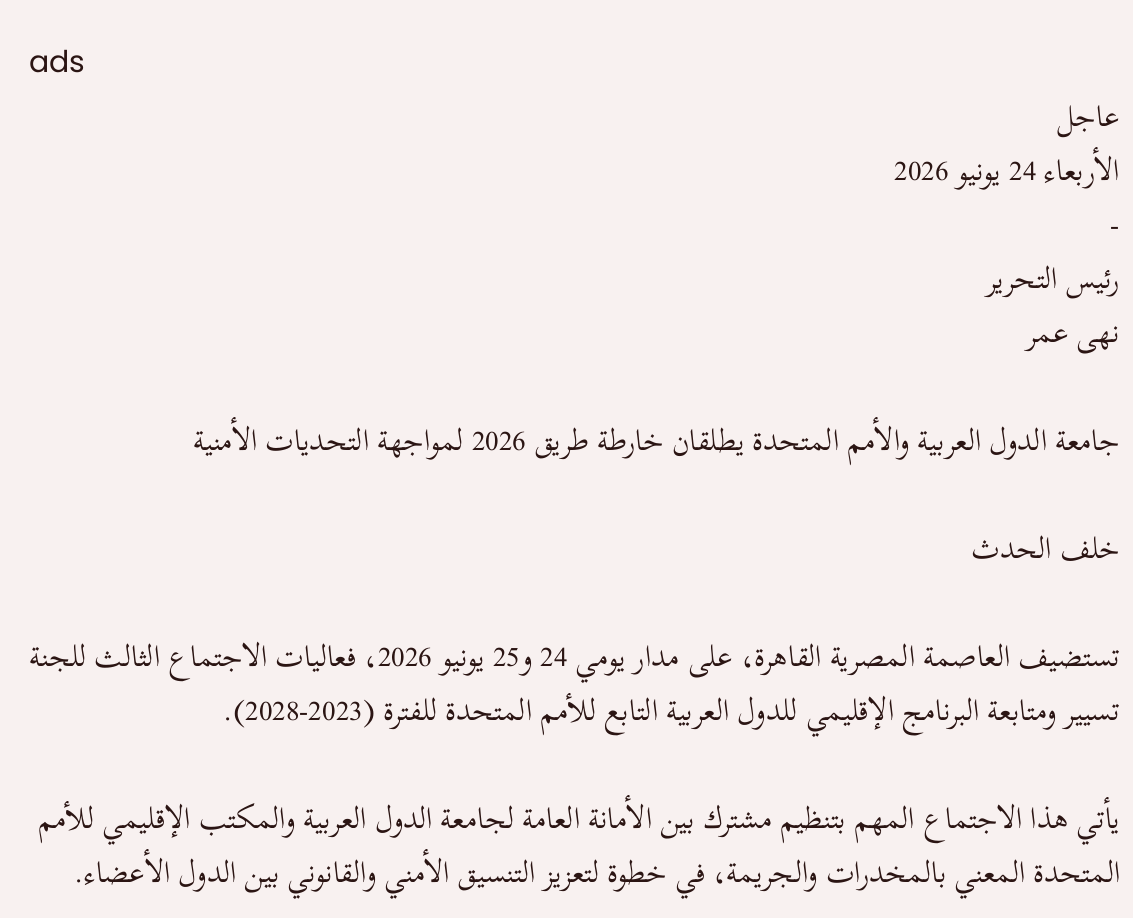ads
عاجل
الأربعاء 24 يونيو 2026
-
رئيس التحرير
نهى عمر

جامعة الدول العربية والأمم المتحدة يطلقان خارطة طريق 2026 لمواجهة التحديات الأمنية

خلف الحدث

تستضيف العاصمة المصرية القاهرة، على مدار يومي 24 و25 يونيو 2026، فعاليات الاجتماع الثالث للجنة تسيير ومتابعة البرنامج الإقليمي للدول العربية التابع للأمم المتحدة للفترة (2023-2028).

يأتي هذا الاجتماع المهم بتنظيم مشترك بين الأمانة العامة لجامعة الدول العربية والمكتب الإقليمي للأمم المتحدة المعني بالمخدرات والجريمة، في خطوة لتعزيز التنسيق الأمني والقانوني بين الدول الأعضاء.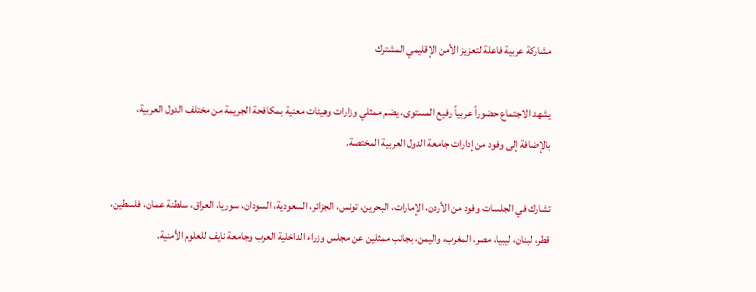مشاركة عربية فاعلة لتعزيز الأمن الإقليمي المشترك

يشهد الاجتماع حضوراً عربياً رفيع المستوى، يضم ممثلي وزارات وهيئات معنية بمكافحة الجريمة من مختلف الدول العربية، بالإضافة إلى وفود من إدارات جامعة الدول العربية المختصة.

تشارك في الجلسات وفود من الأردن، الإمارات، البحرين، تونس، الجزائر، السعودية، السودان، سوريا، العراق، سلطنة عمان، فلسطين، قطر، لبنان، ليبيا، مصر، المغرب، واليمن، بجانب ممثلين عن مجلس وزراء الداخلية العرب وجامعة نايف للعلوم الأمنية.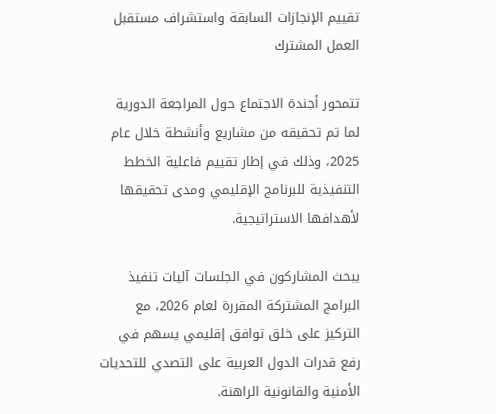تقييم الإنجازات السابقة واستشراف مستقبل العمل المشترك

تتمحور أجندة الاجتماع حول المراجعة الدورية لما تم تحقيقه من مشاريع وأنشطة خلال عام 2025، وذلك في إطار تقييم فاعلية الخطط التنفيذية للبرنامج الإقليمي ومدى تحقيقها لأهدافها الاستراتيجية.

يبحث المشاركون في الجلسات آليات تنفيذ البرامج المشتركة المقررة لعام 2026، مع التركيز على خلق توافق إقليمي يسهم في رفع قدرات الدول العربية على التصدي للتحديات الأمنية والقانونية الراهنة.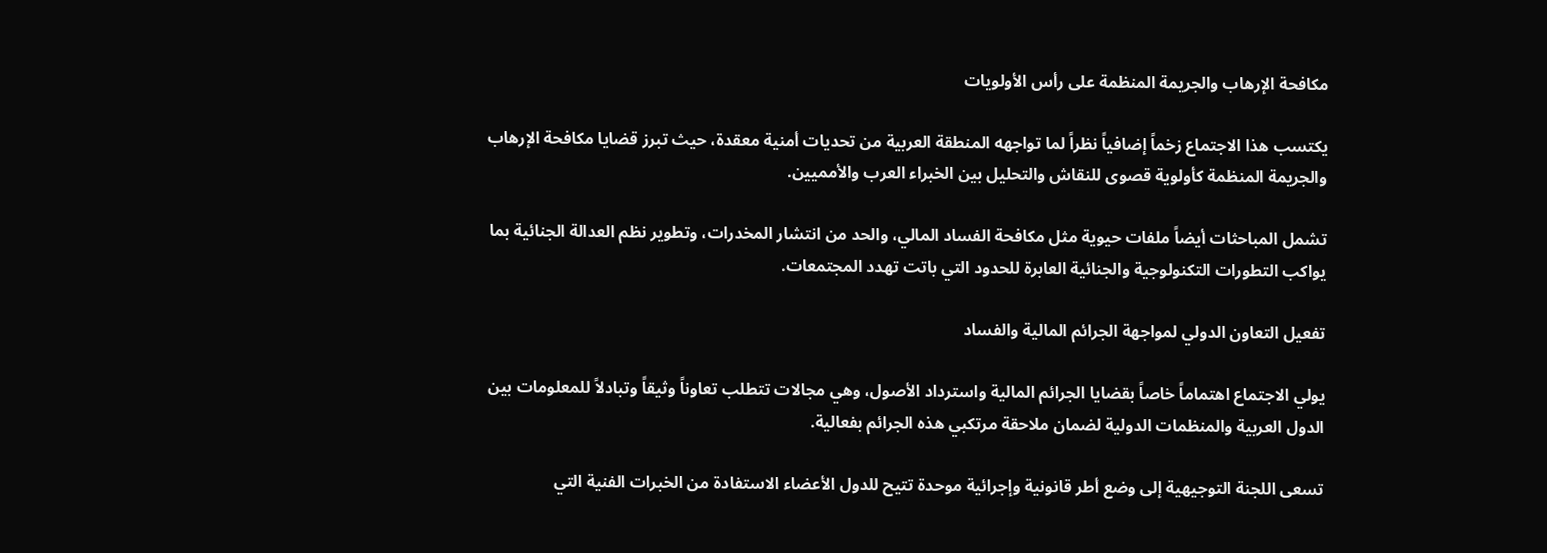مكافحة الإرهاب والجريمة المنظمة على رأس الأولويات

يكتسب هذا الاجتماع زخماً إضافياً نظراً لما تواجهه المنطقة العربية من تحديات أمنية معقدة، حيث تبرز قضايا مكافحة الإرهاب والجريمة المنظمة كأولوية قصوى للنقاش والتحليل بين الخبراء العرب والأمميين.

تشمل المباحثات أيضاً ملفات حيوية مثل مكافحة الفساد المالي، والحد من انتشار المخدرات، وتطوير نظم العدالة الجنائية بما يواكب التطورات التكنولوجية والجنائية العابرة للحدود التي باتت تهدد المجتمعات.

تفعيل التعاون الدولي لمواجهة الجرائم المالية والفساد

يولي الاجتماع اهتماماً خاصاً بقضايا الجرائم المالية واسترداد الأصول، وهي مجالات تتطلب تعاوناً وثيقاً وتبادلاً للمعلومات بين الدول العربية والمنظمات الدولية لضمان ملاحقة مرتكبي هذه الجرائم بفعالية.

تسعى اللجنة التوجيهية إلى وضع أطر قانونية وإجرائية موحدة تتيح للدول الأعضاء الاستفادة من الخبرات الفنية التي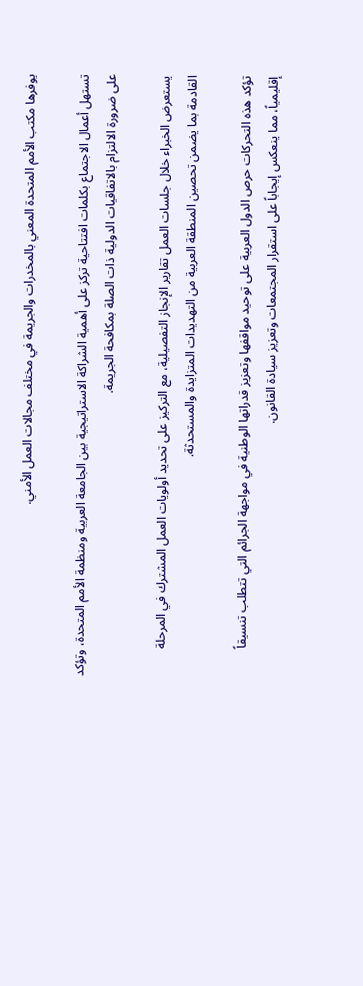يوفرها مكتب الأمم المتحدة المعني بالمخدرات والجريمة في مختلف مجالات العمل الأمني.

تستهل أعمال الاجتماع بكلمات افتتاحية تركز على أهمية الشراكة الاستراتيجية بين الجامعة العربية ومنظمة الأمم المتحدة، وتؤكد على ضرورة الالتزام بالاتفاقيات الدولية ذات الصلة بمكافحة الجريمة.

يستعرض الخبراء خلال جلسات العمل تقارير الإنجاز التفصيلية، مع التركيز على تحديد أولويات العمل المشترك في المرحلة القادمة بما يضمن تحصين المنطقة العربية من التهديدات المتزايدة والمستحدثة.

تؤكد هذه التحركات حرص الدول العربية على توحيد مواقفها وتعزيز قدراتها الوطنية في مواجهة الجرائم التي تتطلب تنسيقاً إقليمياً، مما ينعكس إيجاباً على استقرار المجتمعات وتعزيز سيادة القانون.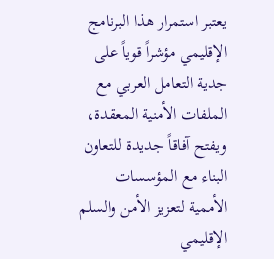يعتبر استمرار هذا البرنامج الإقليمي مؤشراً قوياً على جدية التعامل العربي مع الملفات الأمنية المعقدة، ويفتح آفاقاً جديدة للتعاون البناء مع المؤسسات الأممية لتعزيز الأمن والسلم الإقليمي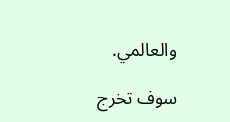والعالمي.

سوف تخرج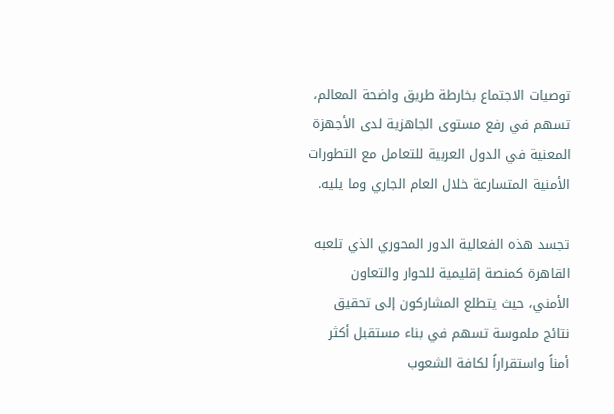توصيات الاجتماع بخارطة طريق واضحة المعالم، تسهم في رفع مستوى الجاهزية لدى الأجهزة المعنية في الدول العربية للتعامل مع التطورات الأمنية المتسارعة خلال العام الجاري وما يليه.

تجسد هذه الفعالية الدور المحوري الذي تلعبه القاهرة كمنصة إقليمية للحوار والتعاون الأمني، حيث يتطلع المشاركون إلى تحقيق نتائج ملموسة تسهم في بناء مستقبل أكثر أمناً واستقراراً لكافة الشعوب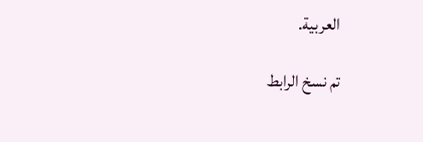العربية.

تم نسخ الرابط